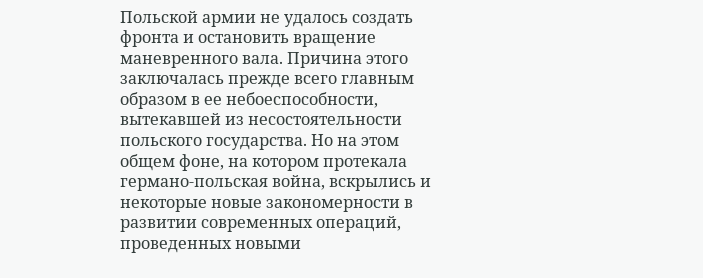Польской армии не удалось создать фронта и остановить вращение маневренного вала. Причина этого заключалась прежде всего главным образом в ее небоеспособности, вытекавшей из несостоятельности польского государства. Но на этом общем фоне, на котором протекала германо-польская война, вскрылись и некоторые новые закономерности в развитии современных операций, проведенных новыми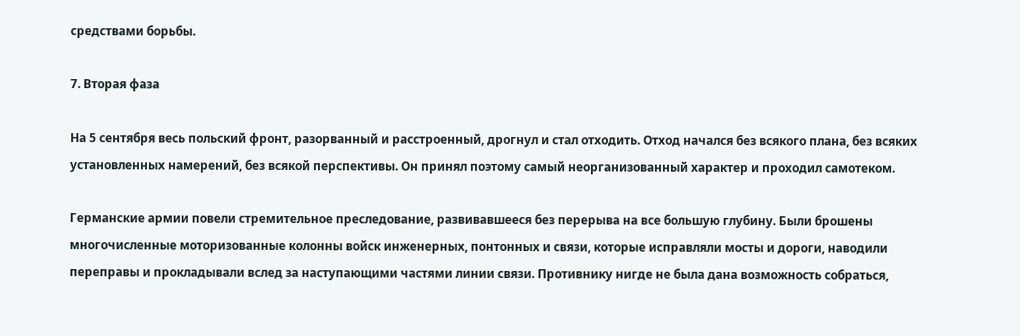средствами борьбы.

7. Вторая фаза

На 5 сентября весь польский фронт, разорванный и расстроенный, дрогнул и стал отходить. Отход начался без всякого плана, без всяких установленных намерений, без всякой перспективы. Он принял поэтому самый неорганизованный характер и проходил самотеком.

Германские армии повели стремительное преследование, развивавшееся без перерыва на все большую глубину. Были брошены многочисленные моторизованные колонны войск инженерных, понтонных и связи, которые исправляли мосты и дороги, наводили переправы и прокладывали вслед за наступающими частями линии связи. Противнику нигде не была дана возможность собраться,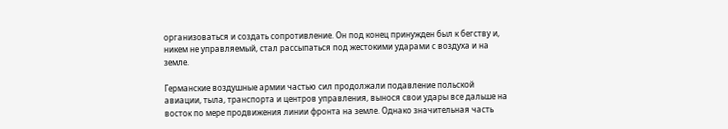организоваться и создать сопротивление. Он под конец принужден был к бегству и, никем не управляемый, стал рассыпаться под жестокими ударами с воздуха и на земле.

Германские воздушные армии частью сил продолжали подавление польской авиации, тыла, транспорта и центров управления, вынося свои удары все дальше на восток по мере продвижения линии фронта на земле. Однако значительная часть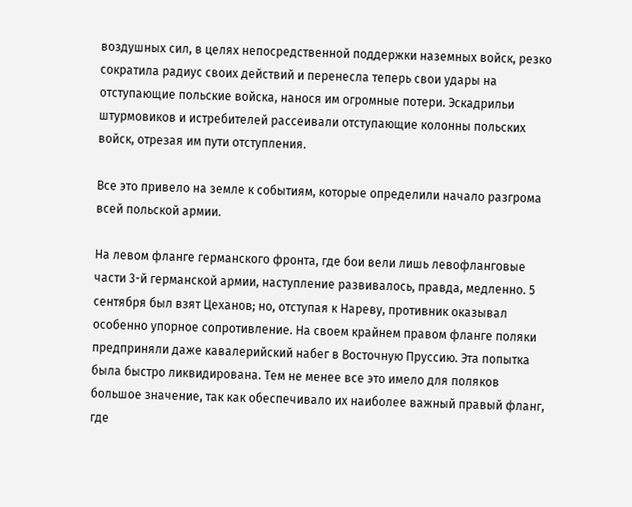воздушных сил, в целях непосредственной поддержки наземных войск, резко сократила радиус своих действий и перенесла теперь свои удары на отступающие польские войска, нанося им огромные потери. Эскадрильи штурмовиков и истребителей рассеивали отступающие колонны польских войск, отрезая им пути отступления.

Все это привело на земле к событиям, которые определили начало разгрома всей польской армии.

На левом фланге германского фронта, где бои вели лишь левофланговые части 3-й германской армии, наступление развивалось, правда, медленно. 5 сентября был взят Цеханов; но, отступая к Нареву, противник оказывал особенно упорное сопротивление. На своем крайнем правом фланге поляки предприняли даже кавалерийский набег в Восточную Пруссию. Эта попытка была быстро ликвидирована. Тем не менее все это имело для поляков большое значение, так как обеспечивало их наиболее важный правый фланг, где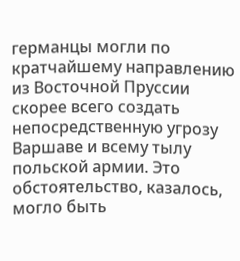германцы могли по кратчайшему направлению из Восточной Пруссии скорее всего создать непосредственную угрозу Варшаве и всему тылу польской армии. Это обстоятельство, казалось, могло быть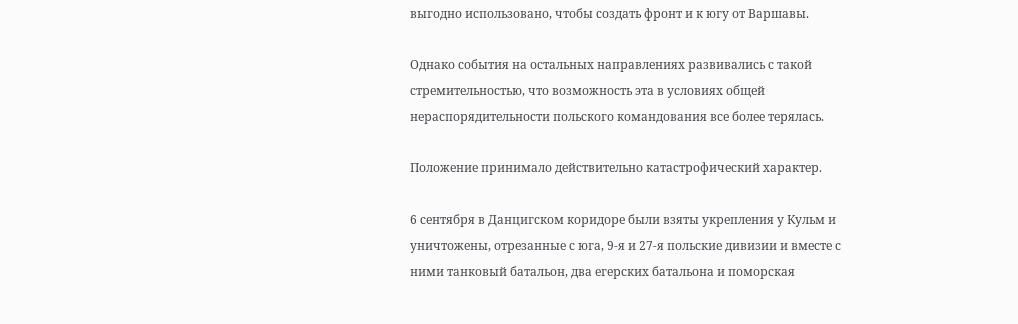выгодно использовано, чтобы создать фронт и к югу от Варшавы.

Однако события на остальных направлениях развивались с такой стремительностью, что возможность эта в условиях общей нераспорядительности польского командования все более терялась.

Положение принимало действительно катастрофический характер.

6 сентября в Данцигском коридоре были взяты укрепления у Кульм и уничтожены, отрезанные с юга, 9-я и 27-я польские дивизии и вместе с ними танковый батальон, два егерских батальона и поморская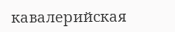кавалерийская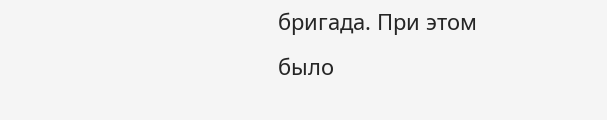бригада. При этом было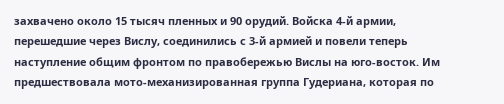захвачено около 15 тысяч пленных и 90 орудий. Войска 4-й армии, перешедшие через Вислу, соединились с 3-й армией и повели теперь наступление общим фронтом по правобережью Вислы на юго-восток. Им предшествовала мото-механизированная группа Гудериана, которая по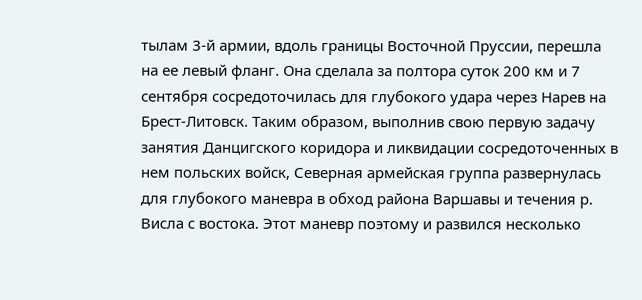тылам 3-й армии, вдоль границы Восточной Пруссии, перешла на ее левый фланг. Она сделала за полтора суток 200 км и 7 сентября сосредоточилась для глубокого удара через Нарев на Брест-Литовск. Таким образом, выполнив свою первую задачу занятия Данцигского коридора и ликвидации сосредоточенных в нем польских войск, Северная армейская группа развернулась для глубокого маневра в обход района Варшавы и течения р. Висла с востока. Этот маневр поэтому и развился несколько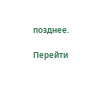позднее.

Перейти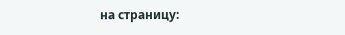на страницу: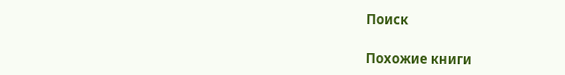Поиск

Похожие книги